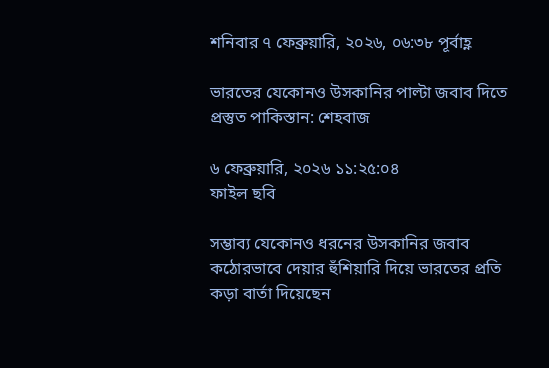শনিবার ৭ ফেব্রুয়ারি, ২০২৬, ০৬:৩৮ পূর্বাহ্ণ

ভারতের যেকোনও উসকানির পাল্টা জবাব দিতে প্রস্তুত পাকিস্তান: শেহবাজ

৬ ফেব্রুয়ারি, ২০২৬ ১১:২৫:০৪
ফাইল ছবি

সম্ভাব্য যেকোনও ধরনের উসকানির জবাব কঠোরভাবে দেয়ার হুঁশিয়ারি দিয়ে ভারতের প্রতি কড়া বার্তা দিয়েছেন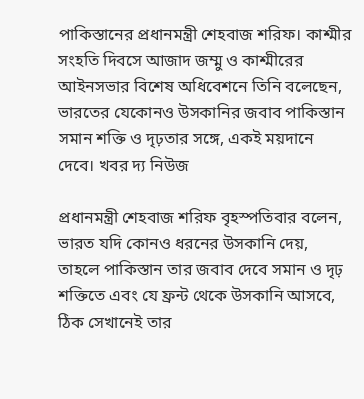পাকিস্তানের প্রধানমন্ত্রী শেহবাজ শরিফ। কাশ্মীর সংহতি দিবসে আজাদ জম্মু ও কাশ্মীরের আইনসভার বিশেষ অধিবেশনে তিনি বলেছেন, ভারতের যেকোনও উসকানির জবাব পাকিস্তান সমান শক্তি ও দৃঢ়তার সঙ্গে, একই ময়দানে দেবে। খবর দ্য নিউজ

প্রধানমন্ত্রী শেহবাজ শরিফ বৃহস্পতিবার বলেন, ভারত যদি কোনও ধরনের উসকানি দেয়, তাহলে পাকিস্তান তার জবাব দেবে সমান ও দৃঢ় শক্তিতে এবং যে ফ্রন্ট থেকে উসকানি আসবে, ঠিক সেখানেই তার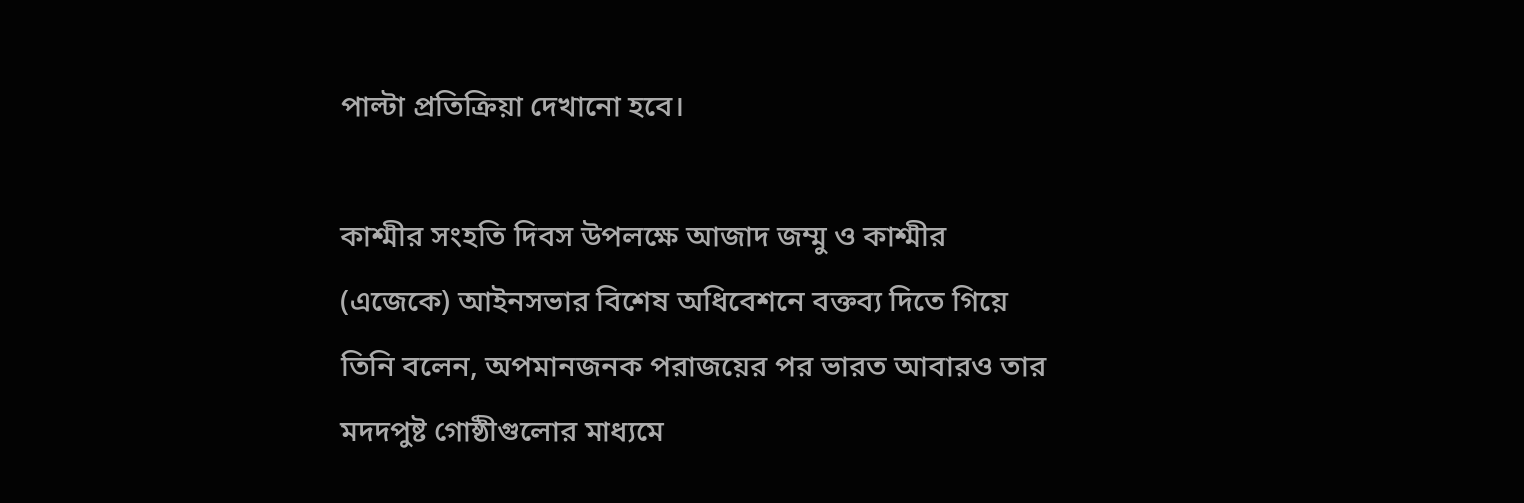পাল্টা প্রতিক্রিয়া দেখানো হবে।

কাশ্মীর সংহতি দিবস উপলক্ষে আজাদ জম্মু ও কাশ্মীর (এজেকে) আইনসভার বিশেষ অধিবেশনে বক্তব্য দিতে গিয়ে তিনি বলেন, অপমানজনক পরাজয়ের পর ভারত আবারও তার মদদপুষ্ট গোষ্ঠীগুলোর মাধ্যমে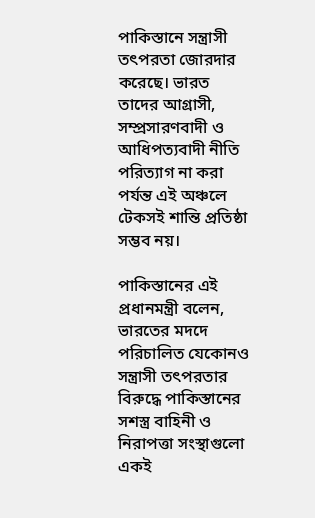পাকিস্তানে সন্ত্রাসী তৎপরতা জোরদার করেছে। ভারত তাদের আগ্রাসী, সম্প্রসারণবাদী ও আধিপত্যবাদী নীতি পরিত্যাগ না করা পর্যন্ত এই অঞ্চলে টেকসই শান্তি প্রতিষ্ঠা সম্ভব নয়।

পাকিস্তানের এই প্রধানমন্ত্রী বলেন, ভারতের মদদে পরিচালিত যেকোনও সন্ত্রাসী তৎপরতার বিরুদ্ধে পাকিস্তানের সশস্ত্র বাহিনী ও নিরাপত্তা সংস্থাগুলো একই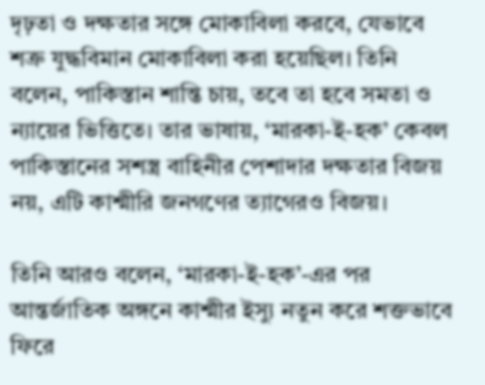দৃঢ়তা ও দক্ষতার সঙ্গে মোকাবিলা করবে, যেভাবে শত্রু যুদ্ধবিমান মোকাবিলা করা হয়েছিল। তিনি বলেন, পাকিস্তান শান্তি চায়, তবে তা হবে সমতা ও ন্যায়ের ভিত্তিতে। তার ভাষায়, ‘মারকা-ই-হক’ কেবল পাকিস্তানের সশস্ত্র বাহিনীর পেশাদার দক্ষতার বিজয় নয়, এটি কাশ্মীরি জনগণের ত্যাগেরও বিজয়।

তিনি আরও বলেন, ‘মারকা-ই-হক’-এর পর আন্তর্জাতিক অঙ্গনে কাশ্মীর ইস্যু নতুন করে শক্তভাবে ফিরে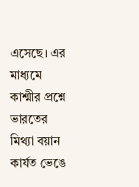এসেছে। এর মাধ্যমে কাশ্মীর প্রশ্নে ভারতের মিথ্যা বয়ান কার্যত ভেঙে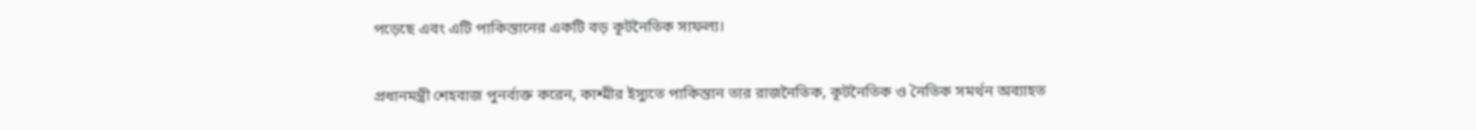পড়েছে এবং এটি পাকিস্তানের একটি বড় কূটনৈতিক সাফল্য।

প্রধানমন্ত্রী শেহবাজ পুনর্ব্যক্ত করেন, কাশ্মীর ইস্যুতে পাকিস্তান তার রাজনৈতিক, কূটনৈতিক ও নৈতিক সমর্থন অব্যাহত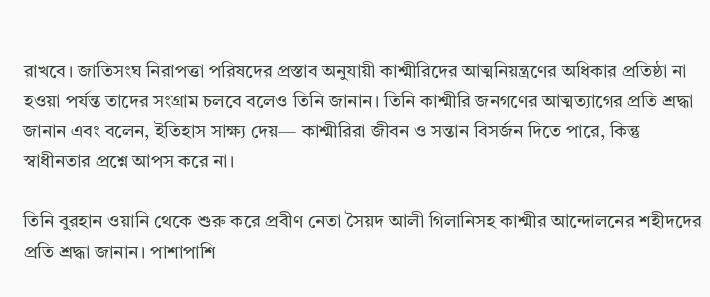রাখবে। জাতিসংঘ নিরাপত্তা পরিষদের প্রস্তাব অনুযায়ী কাশ্মীরিদের আত্মনিয়ন্ত্রণের অধিকার প্রতিষ্ঠা না হওয়া পর্যন্ত তাদের সংগ্রাম চলবে বলেও তিনি জানান। তিনি কাশ্মীরি জনগণের আত্মত্যাগের প্রতি শ্রদ্ধা জানান এবং বলেন, ইতিহাস সাক্ষ্য দেয়— কাশ্মীরিরা জীবন ও সন্তান বিসর্জন দিতে পারে, কিন্তু স্বাধীনতার প্রশ্নে আপস করে না।

তিনি বুরহান ওয়ানি থেকে শুরু করে প্রবীণ নেতা সৈয়দ আলী গিলানিসহ কাশ্মীর আন্দোলনের শহীদদের প্রতি শ্রদ্ধা জানান। পাশাপাশি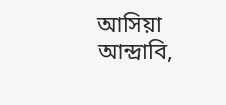আসিয়া আন্দ্রাবি,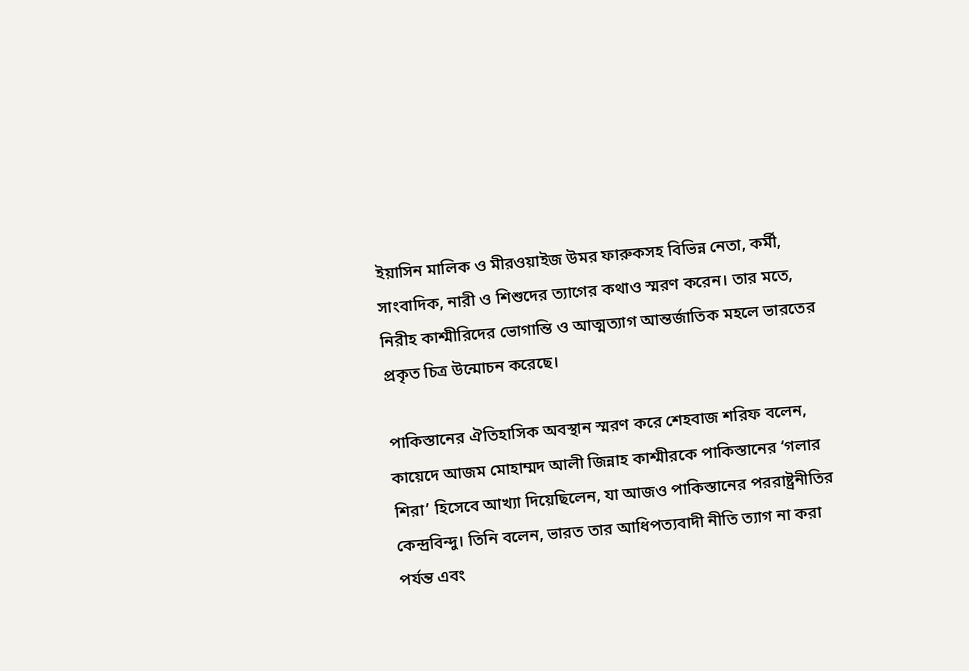ইয়াসিন মালিক ও মীরওয়াইজ উমর ফারুকসহ বিভিন্ন নেতা, কর্মী, সাংবাদিক, নারী ও শিশুদের ত্যাগের কথাও স্মরণ করেন। তার মতে, নিরীহ কাশ্মীরিদের ভোগান্তি ও আত্মত্যাগ আন্তর্জাতিক মহলে ভারতের প্রকৃত চিত্র উন্মোচন করেছে।

পাকিস্তানের ঐতিহাসিক অবস্থান স্মরণ করে শেহবাজ শরিফ বলেন, কায়েদে আজম মোহাম্মদ আলী জিন্নাহ কাশ্মীরকে পাকিস্তানের ‘গলার শিরা’ হিসেবে আখ্যা দিয়েছিলেন, যা আজও পাকিস্তানের পররাষ্ট্রনীতির কেন্দ্রবিন্দু। তিনি বলেন, ভারত তার আধিপত্যবাদী নীতি ত্যাগ না করা পর্যন্ত এবং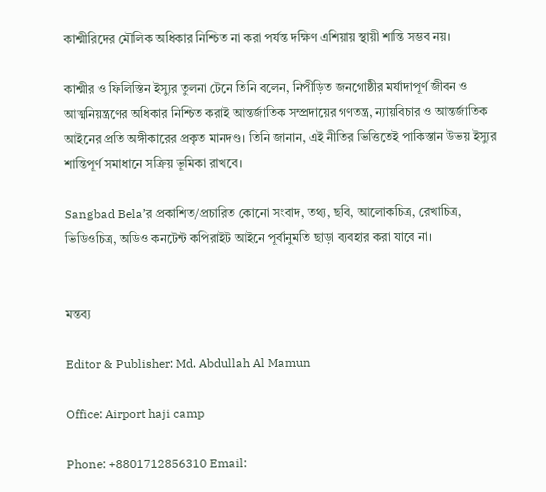কাশ্মীরিদের মৌলিক অধিকার নিশ্চিত না করা পর্যন্ত দক্ষিণ এশিয়ায় স্থায়ী শান্তি সম্ভব নয়।

কাশ্মীর ও ফিলিস্তিন ইস্যুর তুলনা টেনে তিনি বলেন, নিপীড়িত জনগোষ্ঠীর মর্যাদাপূর্ণ জীবন ও আত্মনিয়ন্ত্রণের অধিকার নিশ্চিত করাই আন্তর্জাতিক সম্প্রদায়ের গণতন্ত্র, ন্যায়বিচার ও আন্তর্জাতিক আইনের প্রতি অঙ্গীকারের প্রকৃত মানদণ্ড। তিনি জানান, এই নীতির ভিত্তিতেই পাকিস্তান উভয় ইস্যুর শান্তিপূর্ণ সমাধানে সক্রিয় ভূমিকা রাখবে।

Sangbad Bela’র প্রকাশিত/প্রচারিত কোনো সংবাদ, তথ্য, ছবি, আলোকচিত্র, রেখাচিত্র, ভিডিওচিত্র, অডিও কনটেন্ট কপিরাইট আইনে পূর্বানুমতি ছাড়া ব্যবহার করা যাবে না।


মন্তব্য

Editor & Publisher: Md. Abdullah Al Mamun

Office: Airport haji camp

Phone: +8801712856310 Email: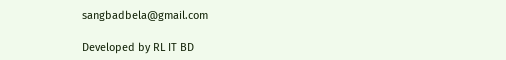sangbadbela@gmail.com

Developed by RL IT BD